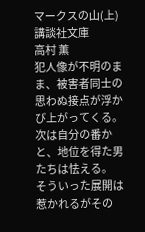マークスの山(上) 講談社文庫
高村 薫
犯人像が不明のまま、被害者同士の思わぬ接点が浮かび上がってくる。次は自分の番かと、地位を得た男たちは怯える。
そういった展開は惹かれるがその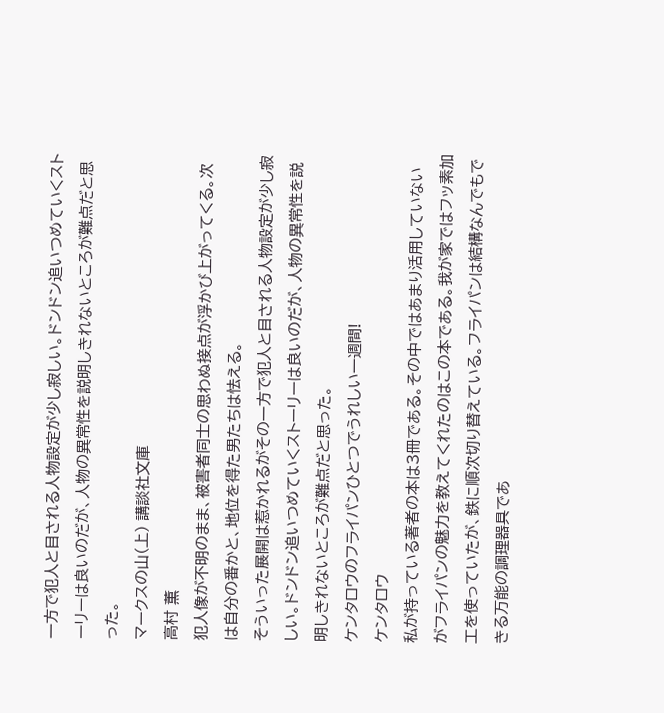一方で犯人と目される人物設定が少し寂しい。ドンドン追いつめていくストーリーは良いのだが、人物の異常性を説明しきれないところが難点だと思った。
マークスの山(上) 講談社文庫
高村 薫
犯人像が不明のまま、被害者同士の思わぬ接点が浮かび上がってくる。次は自分の番かと、地位を得た男たちは怯える。
そういった展開は惹かれるがその一方で犯人と目される人物設定が少し寂しい。ドンドン追いつめていくストーリーは良いのだが、人物の異常性を説明しきれないところが難点だと思った。
ケンタロウのフライパンひとつでうれしい一週間!
ケンタロウ
私が持っている著者の本は3冊である。その中ではあまり活用していないがフライパンの魅力を教えてくれたのはこの本である。我が家ではフッ素加工を使っていたが、鉄に順次切り替えている。フライパンは結構なんでもできる万能の調理器具であ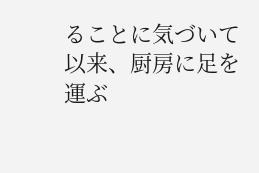ることに気づいて以来、厨房に足を運ぶ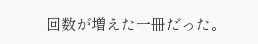回数が増えた一冊だった。